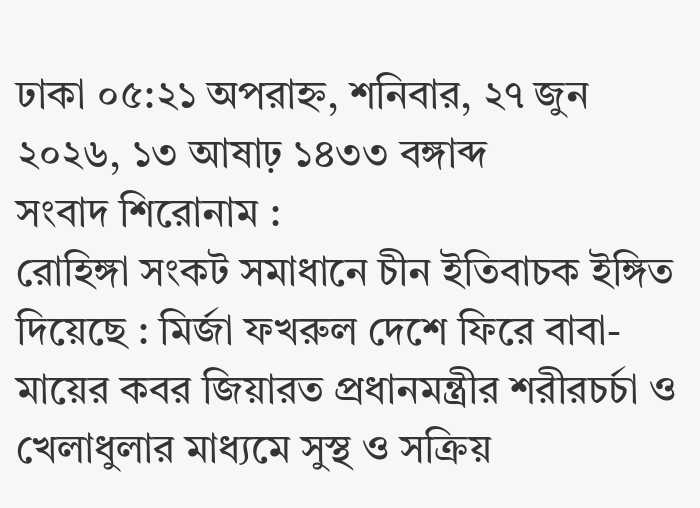ঢাকা ০৫:২১ অপরাহ্ন, শনিবার, ২৭ জুন ২০২৬, ১৩ আষাঢ় ১৪৩৩ বঙ্গাব্দ
সংবাদ শিরোনাম :
রোহিঙ্গা সংকট সমাধানে চীন ইতিবাচক ইঙ্গিত দিয়েছে : মির্জা ফখরুল দেশে ফিরে বাবা-মায়ের কবর জিয়ারত প্রধানমন্ত্রীর শরীরচর্চা ও খেলাধুলার মাধ্যমে সুস্থ ও সক্রিয়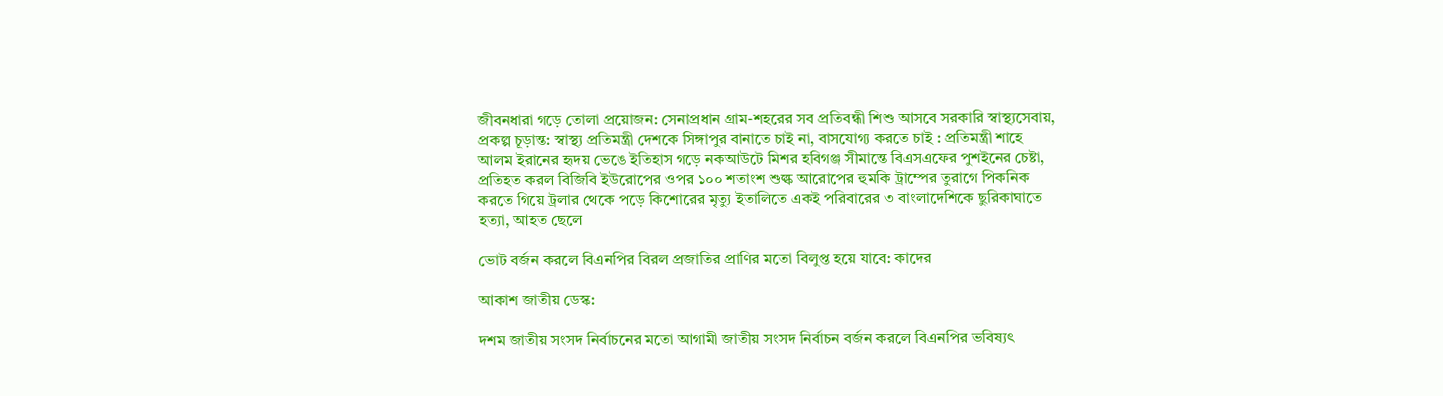জীবনধারা গড়ে তোলা প্রয়োজন: সেনাপ্রধান গ্রাম-শহরের সব প্রতিবন্ধী শিশু আসবে সরকারি স্বাস্থ্যসেবায়, প্রকল্প চূড়ান্ত: স্বাস্থ্য প্রতিমন্ত্রী দেশকে সিঙ্গাপুর বানাতে চাই না, বাসযোগ্য করতে চাই : প্রতিমন্ত্রী শাহে আলম ইরানের হৃদয় ভেঙে ইতিহাস গড়ে নকআউটে মিশর হবিগঞ্জ সীমান্তে বিএসএফের পুশইনের চেষ্টা, প্রতিহত করল বিজিবি ইউরোপের ওপর ১০০ শতাংশ শুল্ক আরোপের হুমকি ট্রাম্পের তুরাগে পিকনিক করতে গিয়ে ট্রলার থেকে পড়ে কিশোরের মৃত্যু ইতালিতে একই পরিবারের ৩ বাংলাদেশিকে ছুরিকাঘাতে হত্যা, আহত ছেলে

ভোট বর্জন করলে বিএনপির বিরল প্রজাতির প্রাণির মতো বিলুপ্ত হয়ে যাবে: কাদের

আকাশ জাতীয় ডেস্ক:

দশম জাতীয় সংসদ নির্বাচনের মতো আগামী জাতীয় সংসদ নির্বাচন বর্জন করলে বিএনপির ভবিষ্যৎ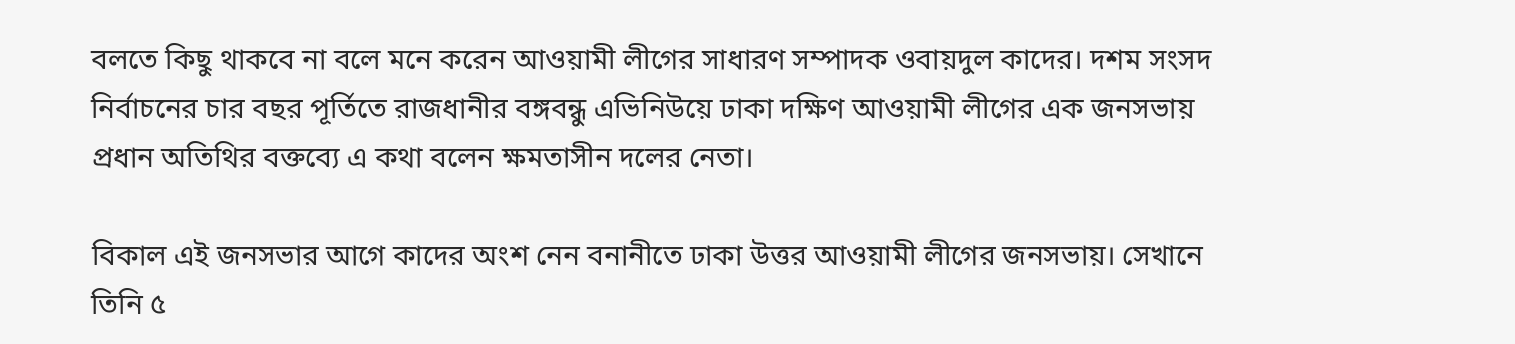বলতে কিছু থাকবে না বলে মনে করেন আওয়ামী লীগের সাধারণ সম্পাদক ওবায়দুল কাদের। দশম সংসদ নির্বাচনের চার বছর পূর্তিতে রাজধানীর বঙ্গবন্ধু এভিনিউয়ে ঢাকা দক্ষিণ আওয়ামী লীগের এক জনসভায় প্রধান অতিথির বক্তব্যে এ কথা বলেন ক্ষমতাসীন দলের নেতা।

বিকাল এই জনসভার আগে কাদের অংশ নেন বনানীতে ঢাকা উত্তর আওয়ামী লীগের জনসভায়। সেখানে তিনি ৫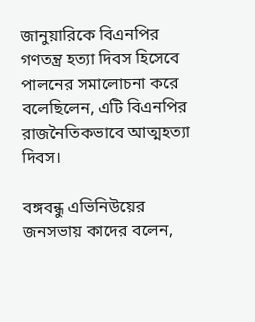জানুয়ারিকে বিএনপির গণতন্ত্র হত্যা দিবস হিসেবে পালনের সমালোচনা করে বলেছিলেন, এটি বিএনপির রাজনৈতিকভাবে আত্মহত্যা দিবস।

বঙ্গবন্ধু এভিনিউয়ের জনসভায় কাদের বলেন,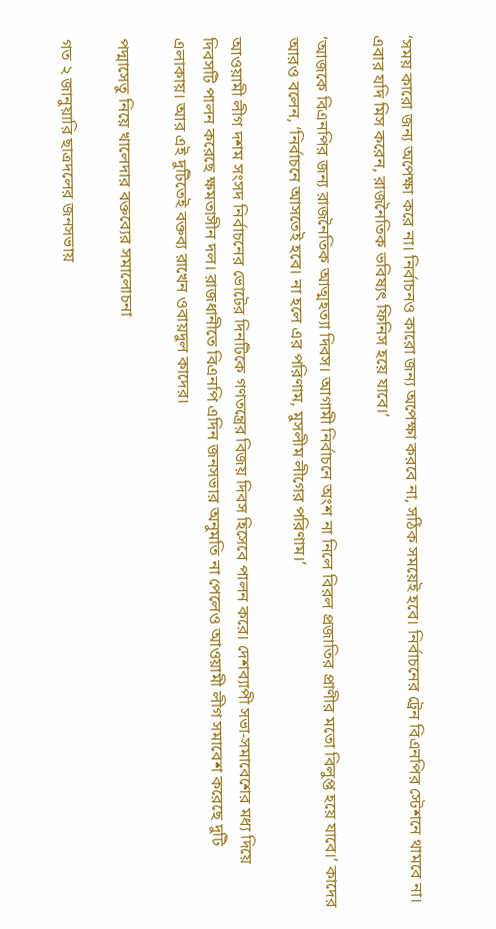‘সময় কারো জন্য অপেক্ষা করে না। নির্বাচনও কারো জন্য অপেক্ষা করবে না, সঠিক সময়েই হবে। নির্বাচনের ট্রেন বিএনপির স্টেশনে থামবে না। এবার যদি মিস করেন, রাজনৈতিক ভবিষ্যৎ ফিনিস হয়ে যাবে।’

‘আজকে বিএনপির জন্য রাজনৈতিক আত্মহত্যা দিবস। আগামী নির্বাচনে অংশ না নিলে বিরল প্রজাতির প্রাণীর মতো বিলুপ্ত হয়ে যাবে।’ কাদের আরও বলেন, ‘নির্বাচনে আসতেই হবে। না হলে এর পরিণাম, মুসলীম লীগের পরিণাম।’

আওয়ামী লীগ দশম সংসদ নির্বাচনের ভোটের দিনটিকে গণতন্ত্রের বিজয় দিবস হিসেবে পালন করে। দেশব্যাপী সভা-সমাবেশের মধ্য দিয়ে দিবসটি পালন করেছে ক্ষমতাসীন দল। রাজধানীতে বিএনপি এদিন জনসভার অনুমতি না পেলেও আওয়ামী লীগ সমাবেশ করেছে দুটি এলাকায়। আর এই দুটিতেই বক্তব্য রাখেন ওবায়দুল কাদের।

পদ্মাসেতু নিয়ে খালেদার বক্তব্যের সমালোচনা

গত ২ জানুয়ারি ছাত্রদলের জনসভায়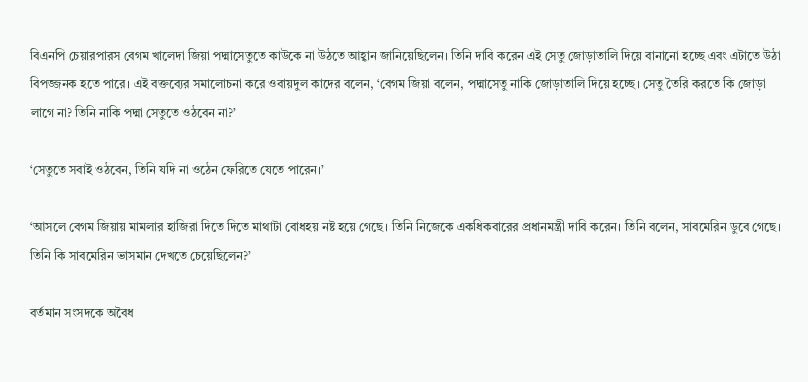বিএনপি চেয়ারপারস বেগম খালেদা জিয়া পদ্মাসেতুতে কাউকে না উঠতে আহ্বান জানিয়েছিলেন। তিনি দাবি করেন এই সেতু জোড়াতালি দিয়ে বানানো হচ্ছে এবং এটাতে উঠা বিপজ্জনক হতে পারে। এই বক্তব্যের সমালোচনা করে ওবায়দুল কাদের বলেন, ‘বেগম জিয়া বলেন, পদ্মাসেতু নাকি জোড়াতালি দিয়ে হচ্ছে। সেতু তৈরি করতে কি জোড়া লাগে না? তিনি নাকি পদ্মা সেতুতে ওঠবেন না?’

‘সেতুতে সবাই ওঠবেন, তিনি যদি না ওঠেন ফেরিতে যেতে পারেন।’

‘আসলে বেগম জিয়ায় মামলার হাজিরা দিতে দিতে মাথাটা বোধহয় নষ্ট হয়ে গেছে। তিনি নিজেকে একধিকবারের প্রধানমন্ত্রী দাবি করেন। তিনি বলেন, সাবমেরিন ডুবে গেছে। তিনি কি সাবমেরিন ভাসমান দেখতে চেয়েছিলেন?’

বর্তমান সংসদকে অবৈধ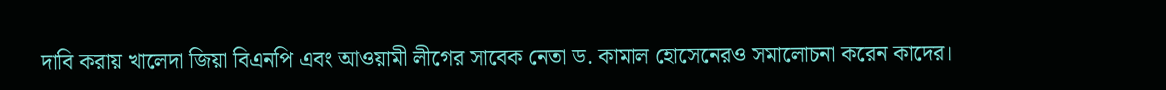দাবি করায় খালেদা জিয়া বিএনপি এবং আওয়ামী লীগের সাবেক নেতা ড. কামাল হোসেনেরও সমালোচনা করেন কাদের।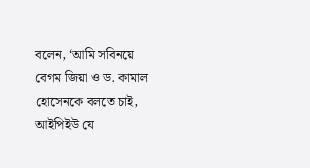বলেন, ‘আমি সবিনয়ে বেগম জিয়া ও ড. কামাল হোসেনকে বলতে চাই, আইপিইউ যে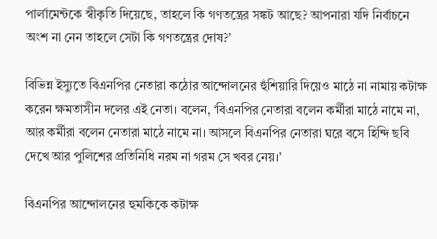পার্লামেন্টকে স্বীকৃতি দিয়েছে, তাহলে কি গণতন্ত্রের সঙ্কট আছে? আপনারা যদি নির্বাচনে অংশ না নেন তাহলে সেটা কি গণতন্ত্রের দোষ?’

বিভিন্ন ইস্যুতে বিএনপির নেতারা কঠোর আন্দোলনের হুঁশিয়ারি দিয়েও মাঠে না নামায় কটাক্ষ করেন ক্ষমতাসীন দলের এই নেতা। বলেন, ‘বিএনপির নেতারা বলেন কর্মীরা মাঠে নামে না, আর কর্মীরা বলেন নেতারা মাঠে নামে না। আসলে বিএনপির নেতারা ঘরে বসে হিন্দি ছবি দেখে আর পুলিশের প্রতিনিধি নরম না গরম সে খবর নেয়।’

বিএনপির আন্দোলনের হুমকিকে কটাক্ষ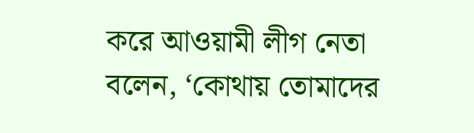করে আওয়ামী লীগ নেতা বলেন, ‘কোথায় তোমাদের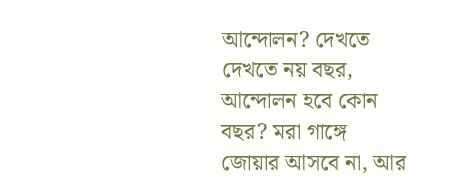আন্দোলন? দেখতে দেখতে নয় বছর, আন্দোলন হবে কোন বছর? মরা গাঙ্গে জোয়ার আসবে না, আর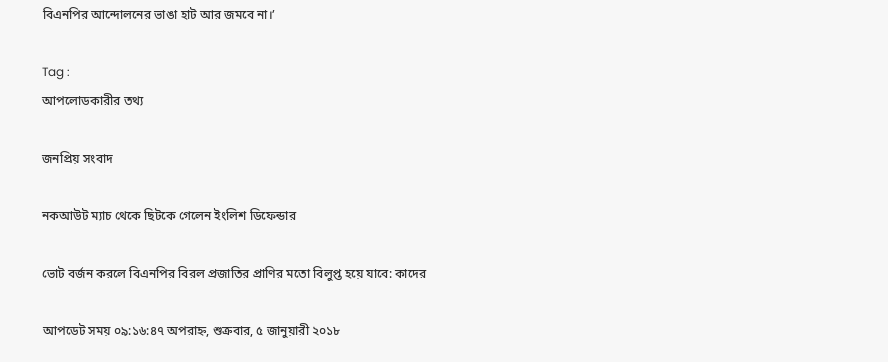বিএনপির আন্দোলনের ভাঙা হাট আর জমবে না।’

Tag :
আপলোডকারীর তথ্য

জনপ্রিয় সংবাদ

নকআউট ম্যাচ থেকে ছিটকে গেলেন ইংলিশ ডিফেন্ডার

ভোট বর্জন করলে বিএনপির বিরল প্রজাতির প্রাণির মতো বিলুপ্ত হয়ে যাবে: কাদের

আপডেট সময় ০৯:১৬:৪৭ অপরাহ্ন, শুক্রবার, ৫ জানুয়ারী ২০১৮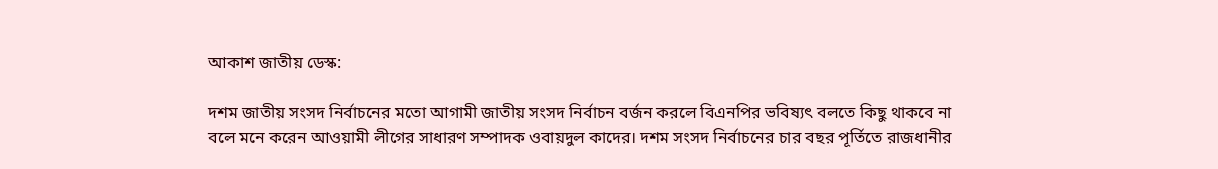আকাশ জাতীয় ডেস্ক:

দশম জাতীয় সংসদ নির্বাচনের মতো আগামী জাতীয় সংসদ নির্বাচন বর্জন করলে বিএনপির ভবিষ্যৎ বলতে কিছু থাকবে না বলে মনে করেন আওয়ামী লীগের সাধারণ সম্পাদক ওবায়দুল কাদের। দশম সংসদ নির্বাচনের চার বছর পূর্তিতে রাজধানীর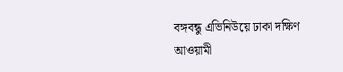বঙ্গবন্ধু এভিনিউয়ে ঢাকা দক্ষিণ আওয়ামী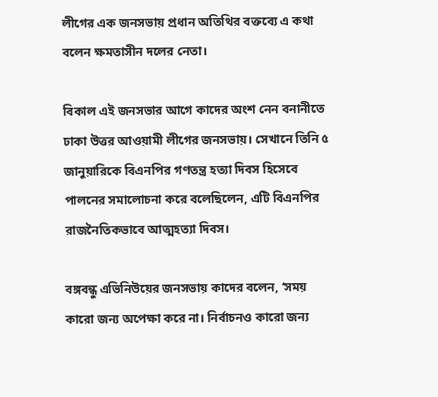লীগের এক জনসভায় প্রধান অতিথির বক্তব্যে এ কথা বলেন ক্ষমতাসীন দলের নেতা।

বিকাল এই জনসভার আগে কাদের অংশ নেন বনানীতে ঢাকা উত্তর আওয়ামী লীগের জনসভায়। সেখানে তিনি ৫ জানুয়ারিকে বিএনপির গণতন্ত্র হত্যা দিবস হিসেবে পালনের সমালোচনা করে বলেছিলেন, এটি বিএনপির রাজনৈতিকভাবে আত্মহত্যা দিবস।

বঙ্গবন্ধু এভিনিউয়ের জনসভায় কাদের বলেন, ‘সময় কারো জন্য অপেক্ষা করে না। নির্বাচনও কারো জন্য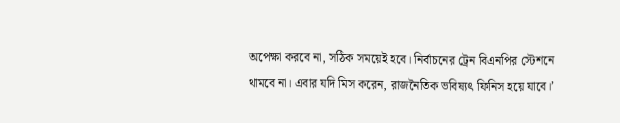অপেক্ষা করবে না, সঠিক সময়েই হবে। নির্বাচনের ট্রেন বিএনপির স্টেশনে থামবে না। এবার যদি মিস করেন, রাজনৈতিক ভবিষ্যৎ ফিনিস হয়ে যাবে।’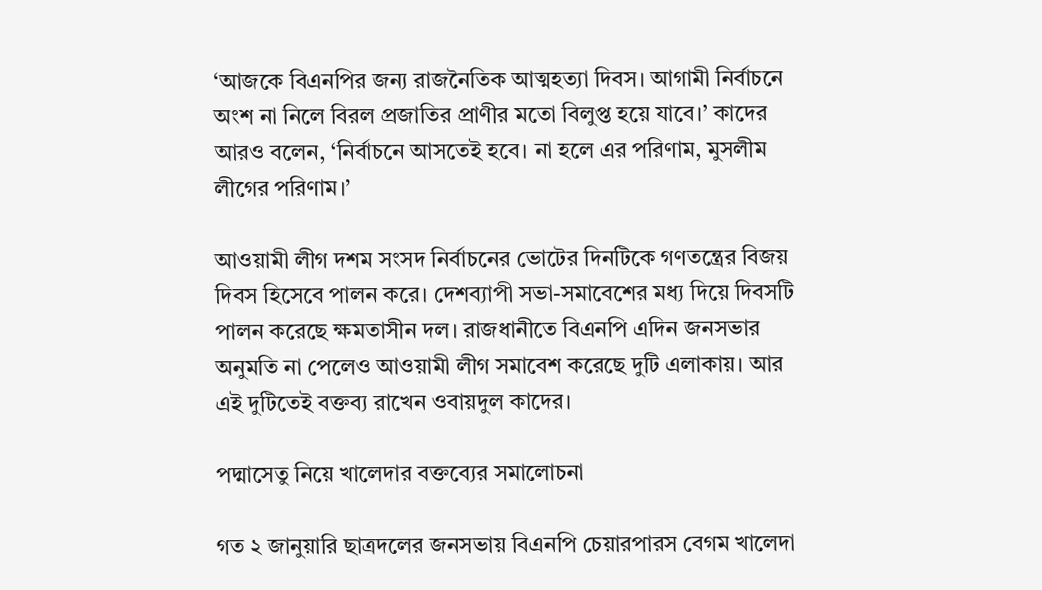‘আজকে বিএনপির জন্য রাজনৈতিক আত্মহত্যা দিবস। আগামী নির্বাচনে অংশ না নিলে বিরল প্রজাতির প্রাণীর মতো বিলুপ্ত হয়ে যাবে।’ কাদের আরও বলেন, ‘নির্বাচনে আসতেই হবে। না হলে এর পরিণাম, মুসলীম লীগের পরিণাম।’

আওয়ামী লীগ দশম সংসদ নির্বাচনের ভোটের দিনটিকে গণতন্ত্রের বিজয় দিবস হিসেবে পালন করে। দেশব্যাপী সভা-সমাবেশের মধ্য দিয়ে দিবসটি পালন করেছে ক্ষমতাসীন দল। রাজধানীতে বিএনপি এদিন জনসভার অনুমতি না পেলেও আওয়ামী লীগ সমাবেশ করেছে দুটি এলাকায়। আর এই দুটিতেই বক্তব্য রাখেন ওবায়দুল কাদের।

পদ্মাসেতু নিয়ে খালেদার বক্তব্যের সমালোচনা

গত ২ জানুয়ারি ছাত্রদলের জনসভায় বিএনপি চেয়ারপারস বেগম খালেদা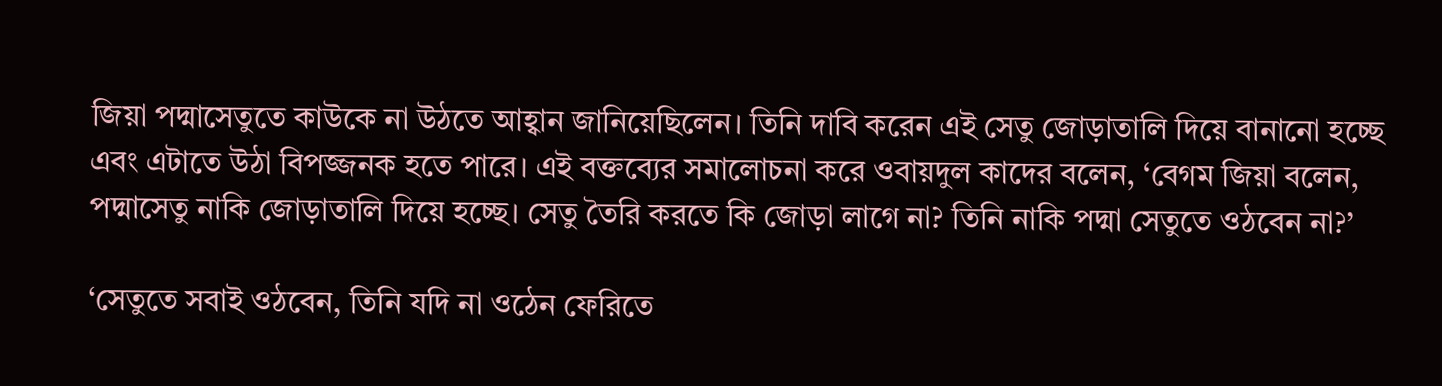জিয়া পদ্মাসেতুতে কাউকে না উঠতে আহ্বান জানিয়েছিলেন। তিনি দাবি করেন এই সেতু জোড়াতালি দিয়ে বানানো হচ্ছে এবং এটাতে উঠা বিপজ্জনক হতে পারে। এই বক্তব্যের সমালোচনা করে ওবায়দুল কাদের বলেন, ‘বেগম জিয়া বলেন, পদ্মাসেতু নাকি জোড়াতালি দিয়ে হচ্ছে। সেতু তৈরি করতে কি জোড়া লাগে না? তিনি নাকি পদ্মা সেতুতে ওঠবেন না?’

‘সেতুতে সবাই ওঠবেন, তিনি যদি না ওঠেন ফেরিতে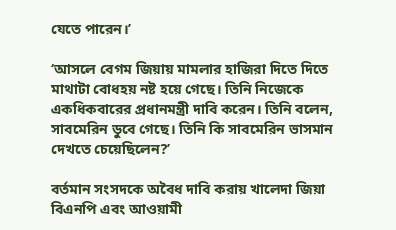যেতে পারেন।’

‘আসলে বেগম জিয়ায় মামলার হাজিরা দিতে দিতে মাথাটা বোধহয় নষ্ট হয়ে গেছে। তিনি নিজেকে একধিকবারের প্রধানমন্ত্রী দাবি করেন। তিনি বলেন, সাবমেরিন ডুবে গেছে। তিনি কি সাবমেরিন ভাসমান দেখতে চেয়েছিলেন?’

বর্তমান সংসদকে অবৈধ দাবি করায় খালেদা জিয়া বিএনপি এবং আওয়ামী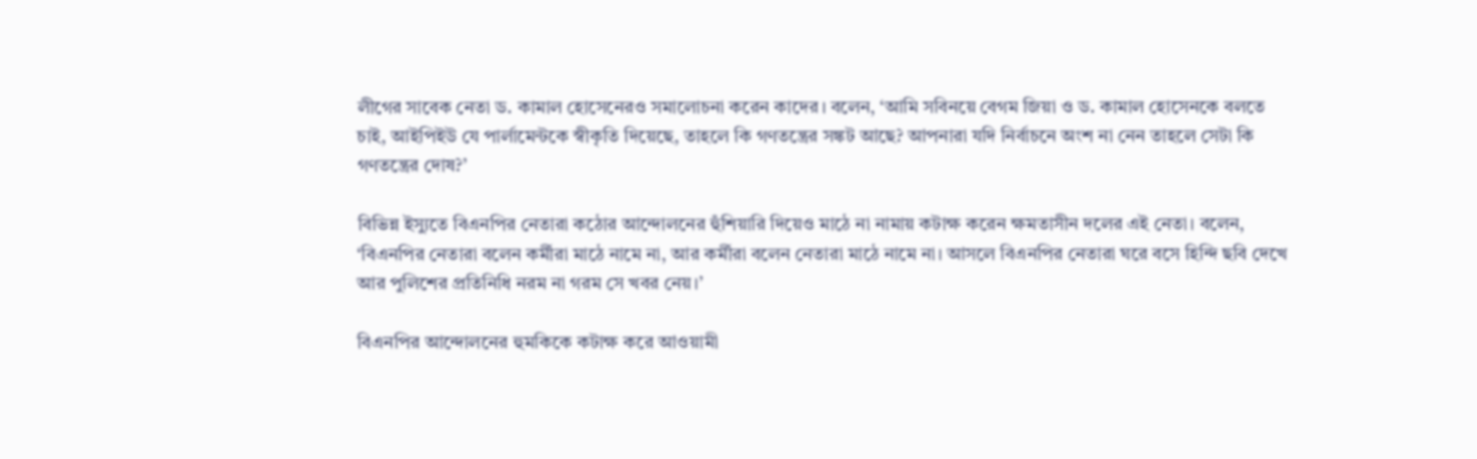লীগের সাবেক নেতা ড. কামাল হোসেনেরও সমালোচনা করেন কাদের। বলেন, ‘আমি সবিনয়ে বেগম জিয়া ও ড. কামাল হোসেনকে বলতে চাই, আইপিইউ যে পার্লামেন্টকে স্বীকৃতি দিয়েছে, তাহলে কি গণতন্ত্রের সঙ্কট আছে? আপনারা যদি নির্বাচনে অংশ না নেন তাহলে সেটা কি গণতন্ত্রের দোষ?’

বিভিন্ন ইস্যুতে বিএনপির নেতারা কঠোর আন্দোলনের হুঁশিয়ারি দিয়েও মাঠে না নামায় কটাক্ষ করেন ক্ষমতাসীন দলের এই নেতা। বলেন, ‘বিএনপির নেতারা বলেন কর্মীরা মাঠে নামে না, আর কর্মীরা বলেন নেতারা মাঠে নামে না। আসলে বিএনপির নেতারা ঘরে বসে হিন্দি ছবি দেখে আর পুলিশের প্রতিনিধি নরম না গরম সে খবর নেয়।’

বিএনপির আন্দোলনের হুমকিকে কটাক্ষ করে আওয়ামী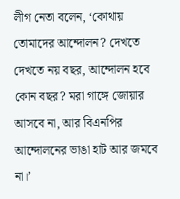লীগ নেতা বলেন, ‘কোথায় তোমাদের আন্দোলন? দেখতে দেখতে নয় বছর, আন্দোলন হবে কোন বছর? মরা গাঙ্গে জোয়ার আসবে না, আর বিএনপির আন্দোলনের ভাঙা হাট আর জমবে না।’